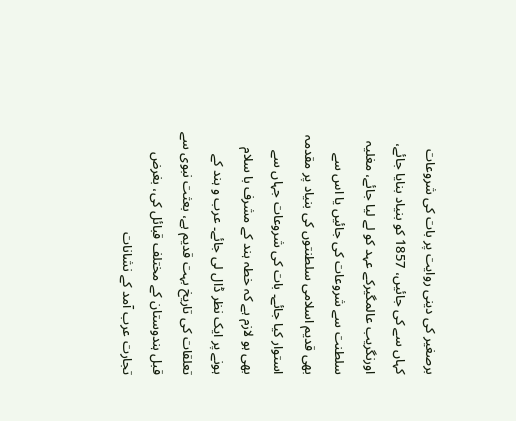برصغیر کی دینی روایت پر بات کی شروعات کہاں سے کی جائیں، 1857 کو بنیاد بنایا جائے، اورنگریب عالمگیرکے عہد کو لے لیا جائے، مغلیہ سلطنت سے شروعات کی جائیں یا اس سے بھی قدیم اسلامی سلطنتوں کی بنیاد پر مقدمہ استوار کیا جائے۔ بات کی شروعات جہاں سے بھی ہو لازم ہے کہ خطہ ہند کے مشرف با سلام ہونے پر ایک نظر ڈال لی جائے۔ عرب و ہند کے تعلقات کی تاریخ بہت قدیم ہے، بعثت نبوی سے قبل ہندوستان کے مختلف قبائل کی، بغرض تجارت عرب آمد کے نشانات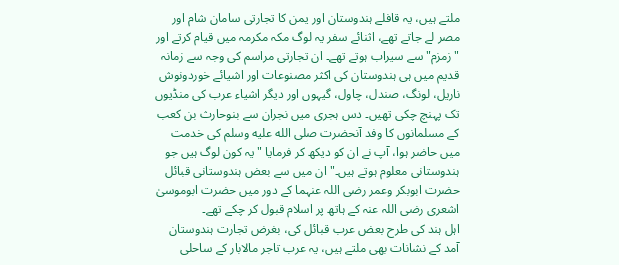ملتے ہیں، یہ قافلے ہندوستان اور یمن کا تجارتی سامان شام اور مصر لے جاتے تھے، اثنائے سفر یہ لوگ مکہ مکرمہ میں قیام کرتے اور "زمزم" سے سیراب ہوتے تھے۔ ان تجارتی مراسم کی وجہ سے زمانہ قدیم میں ہی ہندوستان کی اکثر مصنوعات اور اشیائے خوردونوش ناریل، لونگ، صندل، چاول، گیہوں اور دیگر اشیاء عرب کی منڈیوں تک پہنچ چکی تھیں۔ دس ہجری میں نجران سے بنوحارث بن کعب کے مسلمانوں کا وفد آنحضرت صلى الله عليه وسلم کی خدمت میں حاضر ہوا، آپ نے ان کو دیکھ کر فرمایا "یہ کون لوگ ہیں جو ہندوستانی معلوم ہوتے ہیں۔" ان میں سے بعض ہندوستانی قبائل حضرت ابوبکر وعمر رضی اللہ عنہما کے دور میں حضرت ابوموسیٰ اشعری رضی اللہ عنہ کے ہاتھ پر اسلام قبول کر چکے تھے۔
اہل ہند کی طرح بعض عرب قبائل کی، بغرض تجارت ہندوستان آمد کے نشانات بھی ملتے ہیں، یہ عرب تاجر مالابار کے ساحلی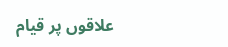علاقوں پر قیام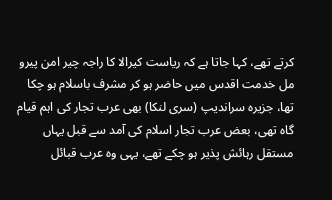کرتے تھے، کہا جاتا ہے کہ ریاست کیرالا کا راجہ چیر امن پیرو مل خدمت اقدس میں حاضر ہو کر مشرف باسلام ہو چکا تھا، جزیرہ سراندیپ (سری لنکا) بھی عرب تجار کی اہم قیام گاہ تھی، بعض عرب تجار اسلام کی آمد سے قبل یہاں مستقل رہائش پذیر ہو چکے تھے، یہی وہ عرب قبائل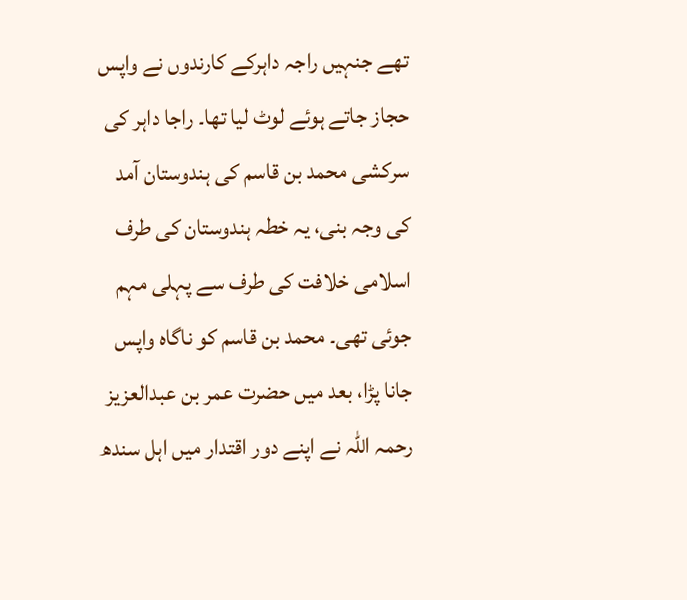تھے جنہیں راجہ داہرکے کارندوں نے واپس حجاز جاتے ہوئے لوٹ لیا تھا۔ راجا داہر کی سرکشی محمد بن قاسم کی ہندوستان آمد کی وجہ بنی، یہ خطہ ہندوستان کی طرف اسلامی خلافت کی طرف سے پہلی مہم جوئی تھی۔ محمد بن قاسم کو ناگاہ واپس جانا پڑا، بعد میں حضرت عمر بن عبدالعزیز رحمہ اللہ نے اپنے دور اقتدار میں اہل سندھ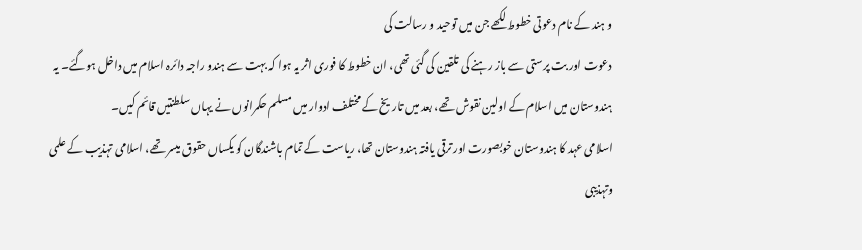و ہند کے نام دعوتی خطوط لکھے جن میں توحید و رسالت کی
دعوت اور بت پرستی سے باز رہنے کی تلقین کی گئی تھی، ان خطوط کا فوری اثر یہ ہوا کہ بہت سے ہندو راجہ دائرہ اسلام میں داخل ہوگئے۔ یہ ہندوستان میں اسلام کے اولین نقوش تھے، بعد میں تاریخ کے مختلف ادوار میں مسلم حکمرانوں نے یہاں سلطنتیں قائم کیں۔
اسلامی عہد کا ہندوستان خوبصورت اور ترقی یافتہ ہندوستان تھا، ریاست کے تمام باشندگان کو یکساں حقوق میسر تھے، اسلامی تہذیب کے علمی وتہذیبی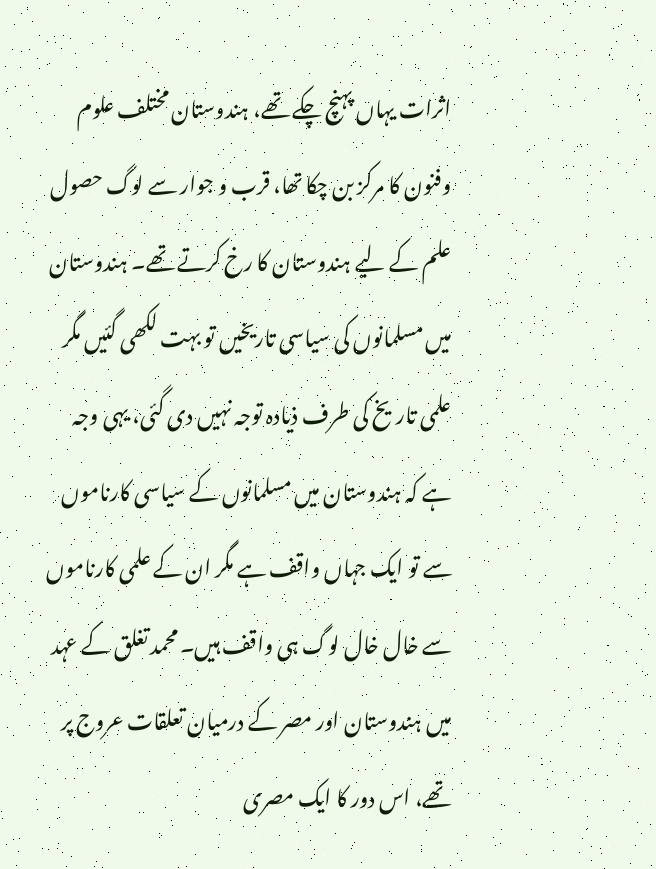اثرات یہاں پہنچ چکے تھے، ہندوستان مختلف علوم وفنون کا مرکز بن چکا تھا، قرب و جوار سے لوگ حصول علم کے لیے ہندوستان کا رخ کرتے تھے۔ ہندوستان میں مسلمانوں کی سیاسی تاریخیں تو بہت لکھی گئیں مگر علمی تاریخ کی طرف ذیادہ توجہ نہیں دی گئی، یہی وجہ ہے کہ ہندوستان میں مسلمانوں کے سیاسی کارناموں سے تو ایک جہاں واقف ہے مگر ان کے علمی کارناموں سے خال خال لوگ ہی واقف ہیں۔ محمد تغلق کے عہد میں ہندوستان اور مصر کے درمیان تعلقات عروج پر تھے، اس دور کا ایک مصری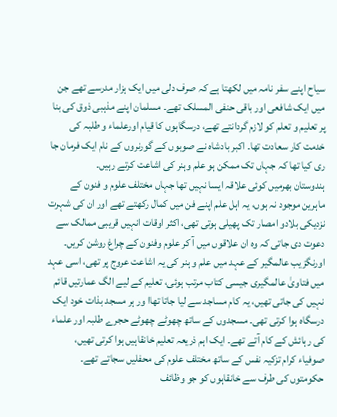سیاح اپنے سفر نامہ میں لکھتا ہے کہ صرف دلی میں ایک ہزار مدرسے تھے جن میں ایک شافعی اور باقی حنفی المسلک تھے۔ مسلمان اپنے مذہبی ذوق کی بنا پر تعلیم و تعلم کو لازم گردانتے تھے، درسگاہوں کا قیام اورعلماء و طلبہ کی خدمت کار سعادت تھا۔ اکبر بادشاہ نے صوبوں کے گورنروں کے نام ایک فرمان جا ری کیا تھا کہ جہاں تک ممکن ہو علم وہنر کی اشاعت کرتے رہیں۔
ہندوستان بھرمیں کوئی علاقہ ایسا نہیں تھا جہاں مختلف علوم و فنون کے ماہرین موجود نہ ہوں، یہ اہل علم اپنے فن میں کمال رکھتے تھے اور ان کی شہرت نزدیکی بلادو امصار تک پھیلی ہوتی تھی، اکثر اوقات انہیں قریبی ممالک سے دعوت دی جاتی کہ وہ ان علاقوں میں آ کر علوم وفنون کے چراغ روشن کریں۔ اورنگزیب عالمگیر کے عہد میں علم و ہنر کی یہ اشاعت عروج پر تھی، اسی عہد میں فتاویٰ عالمگیری جیسی کتاب مرتب ہوئی، تعلیم کے لیے الگ عمارتیں قائم نہیں کی جاتی تھیں، یہ کام مساجد سے لیا جاتا تھاا ور ہر مسجد بذات خود ایک درسگاہ ہوا کرتی تھی۔ مسجدوں کے ساتھ چھوٹے چھوٹے حجرے طلبہ اور علماء کی رہائش کے کام آتے تھے۔ ایک اہم ذریعہ تعلیم خانقاہیں ہوا کرتی تھیں، صوفیاء کرام تزکیہ نفس کے ساتھ مختلف علوم کی محفلیں سجاتے تھے۔ حکومتوں کی طرف سے خانقاہوں کو جو وظائف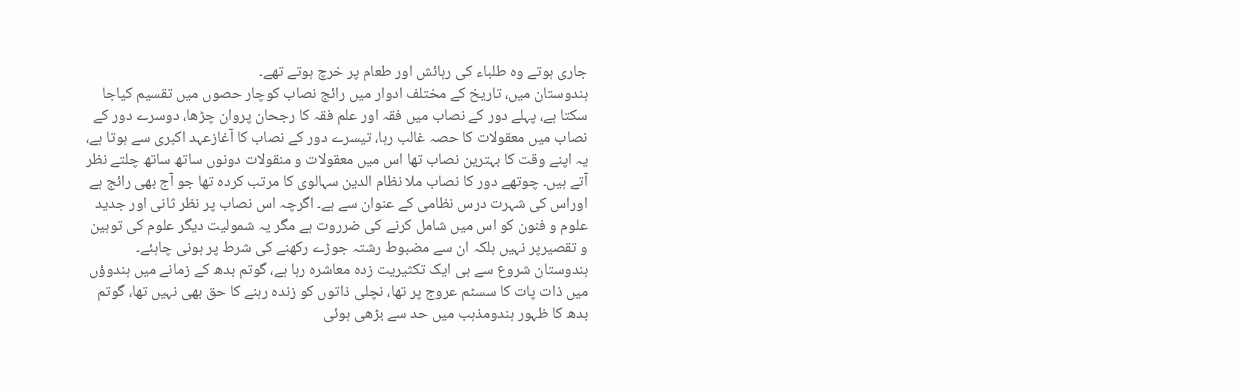جاری ہوتے وہ طلباء کی رہائش اور طعام پر خرچ ہوتے تھے۔
ہندوستان میں، تاریخ کے مختلف ادوار میں رائج نصاب کوچار حصوں میں تقسیم کیاجا سکتا ہے، پہلے دور کے نصاب میں فقہ اور علم فقہ کا رجحان پروان چڑھا، دوسرے دور کے نصاب میں معقولات کا حصہ غالب رہا، تیسرے دور کے نصاب کا آغازعہد اکبری سے ہوتا ہے، یہ اپنے وقت کا بہترین نصاب تھا اس میں معقولات و منقولات دونوں ساتھ ساتھ چلتے نظر آتے ہیں۔ چوتھے دور کا نصاب ملا نظام الدین سہالوی کا مرتب کردہ تھا جو آج بھی رائج ہے اوراس کی شہرت درس نظامی کے عنوان سے ہے۔ اگرچہ اس نصاب پر نظر ثانی اور جدید علوم و فنون کو اس میں شامل کرنے کی ضرروت ہے مگر یہ شمولیت دیگر علوم کی توہین و تقصیرپر نہیں بلکہ ان سے مضبوط رشتہ جوڑے رکھنے کی شرط پر ہونی چاہئے۔
ہندوستان شروع سے ہی ایک تکثیریت زدہ معاشرہ رہا ہے، گوتم بدھ کے زمانے میں ہندوؤں میں ذات پات کا سسٹم عروج پر تھا، نچلی ذاتوں کو زندہ رہنے کا حق بھی نہیں تھا، گوتم بدھ کا ظہور ہندومذہب میں حد سے بڑھی ہوئی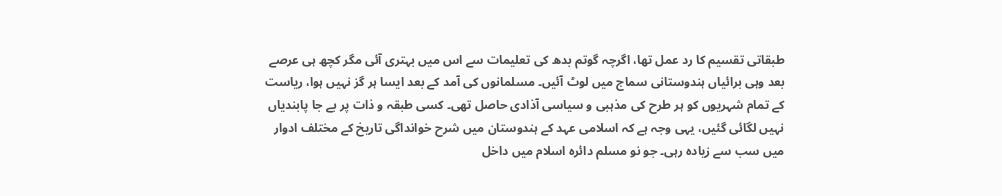طبقاتی تقسیم کا رد عمل تھا، اگرچہ گوتم بدھ کی تعلیمات سے اس میں بہتری آئی مگر کچھ ہی عرصے بعد وہی برائیاں ہندوستانی سماج میں لوٹ آئیں۔ مسلمانوں کی آمد کے بعد ایسا ہر گز نہیں ہوا، ریاست کے تمام شہریوں کو ہر طرح کی مذہبی و سیاسی آذادی حاصل تھی۔ کسی طبقہ و ذات پر بے جا پابندیاں نہیں لگائی گئیں، یہی وجہ ہے کہ اسلامی عہد کے ہندوستان میں شرح خوانداگی تاریخ کے مختلف ادوار میں سب سے زیادہ رہی۔ جو نو مسلم دائرہ اسلام میں داخل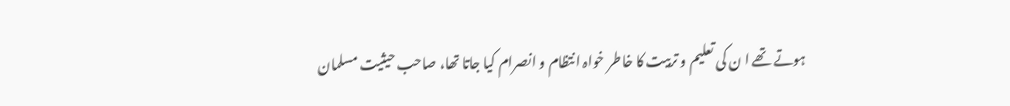ہوتے تھے ا ن کی تعلیم و تربیت کا خاطر خواہ انتظام و انصرام کیا جاتا تھا، صاحب حیثیت مسلمان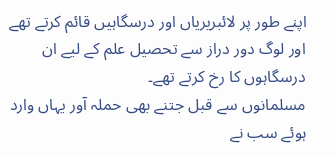اپنے طور پر لائبریریاں اور درسگاہیں قائم کرتے تھے اور لوگ دور دراز سے تحصیل علم کے لیے ان درسگاہوں کا رخ کرتے تھے۔
مسلمانوں سے قبل جتنے بھی حملہ آور یہاں وارد ہوئے سب نے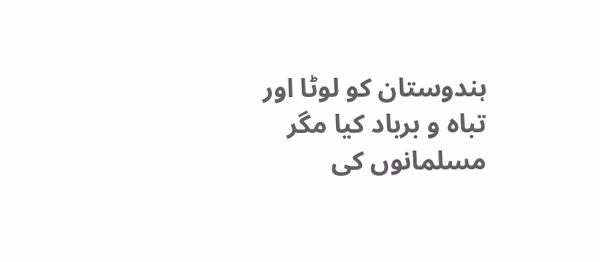ہندوستان کو لوٹا اور تباہ و برباد کیا مگر مسلمانوں کی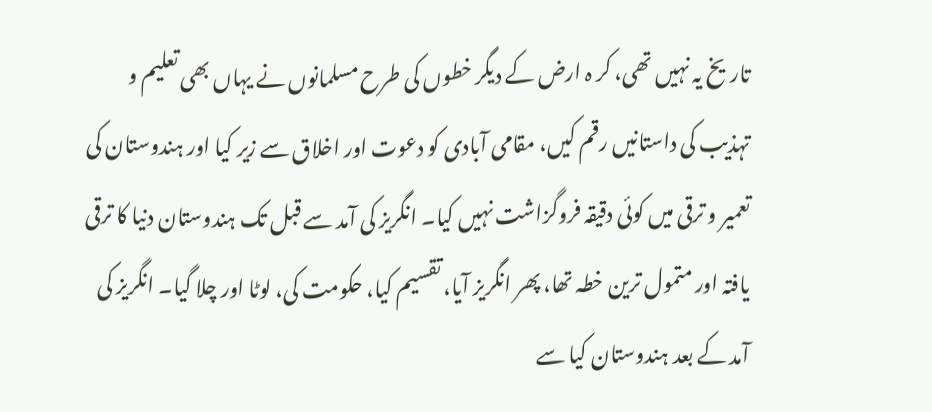تاریخ یہ نہیں تھی، کر ہ ارض کے دیگر خطوں کی طرح مسلمانوں نے یہاں بھی تعلیم و تہذیب کی داستانیں رقم کیں، مقامی آبادی کو دعوت اور اخلاق سے زیر کیا اور ہندوستان کی تعمیر و ترقی میں کوئی دقیقہ فروگزاشت نہیں کیا۔ انگریز کی آمد سے قبل تک ہندوستان دنیا کا ترقی یافتہ اور متمول ترین خطہ تھا، پھر انگریز آیا، تقسیم کیا، حکومت کی، لوٹا اور چلا گیا۔ انگریز کی آمد کے بعد ہندوستان کیا سے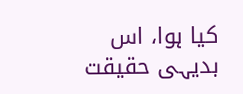کیا ہوا، اس بدیہی حقیقت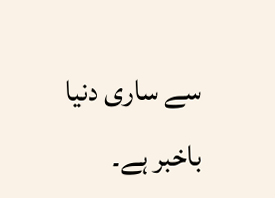سے ساری دنیا باخبر ہے۔